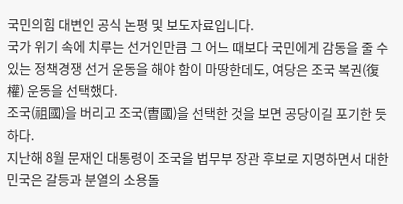국민의힘 대변인 공식 논평 및 보도자료입니다.
국가 위기 속에 치루는 선거인만큼 그 어느 때보다 국민에게 감동을 줄 수 있는 정책경쟁 선거 운동을 해야 함이 마땅한데도, 여당은 조국 복권(復權) 운동을 선택했다.
조국(祖國)을 버리고 조국(曺國)을 선택한 것을 보면 공당이길 포기한 듯하다.
지난해 8월 문재인 대통령이 조국을 법무부 장관 후보로 지명하면서 대한민국은 갈등과 분열의 소용돌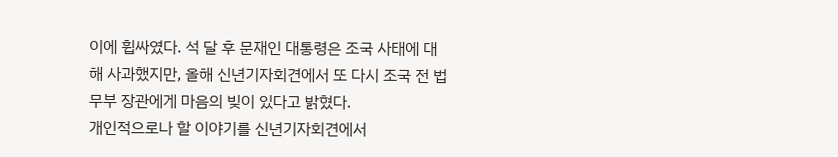이에 휩싸였다. 석 달 후 문재인 대통령은 조국 사태에 대해 사과했지만, 올해 신년기자회견에서 또 다시 조국 전 법무부 장관에게 마음의 빚이 있다고 밝혔다.
개인적으로나 할 이야기를 신년기자회견에서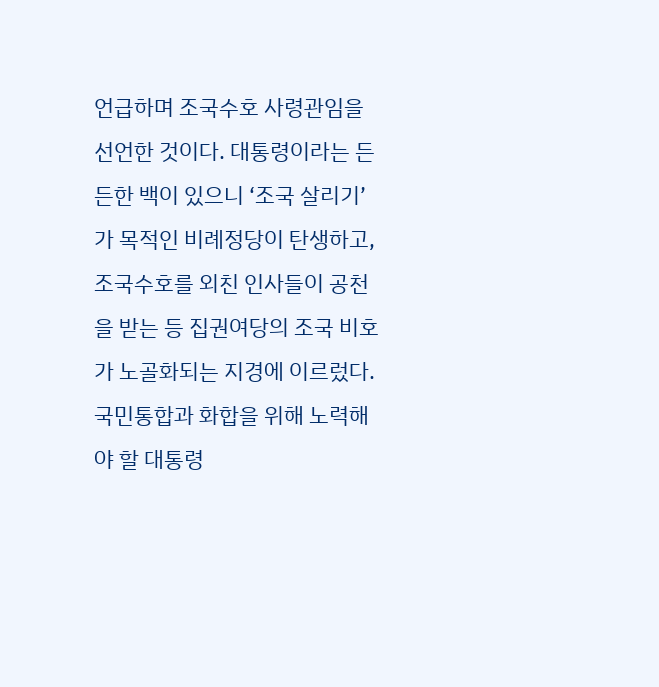언급하며 조국수호 사령관임을 선언한 것이다. 대통령이라는 든든한 백이 있으니 ‘조국 살리기’가 목적인 비례정당이 탄생하고, 조국수호를 외친 인사들이 공천을 받는 등 집권여당의 조국 비호가 노골화되는 지경에 이르렀다.
국민통합과 화합을 위해 노력해야 할 대통령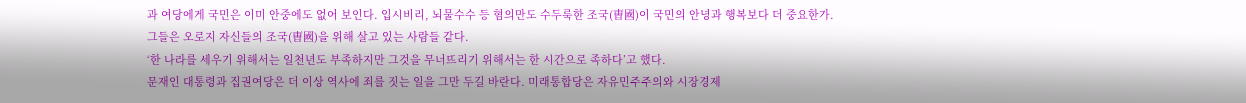과 여당에게 국민은 이미 안중에도 없어 보인다. 입시비리, 뇌물수수 등 혐의만도 수두룩한 조국(曺國)이 국민의 안녕과 행복보다 더 중요한가.
그들은 오로지 자신들의 조국(曺國)을 위해 살고 있는 사람들 같다.
‘한 나라를 세우기 위해서는 일천년도 부족하지만 그것을 무너뜨리기 위해서는 한 시간으로 족하다’고 했다.
문재인 대통령과 집권여당은 더 이상 역사에 죄를 짓는 일을 그만 두길 바란다. 미래통합당은 자유민주주의와 시장경제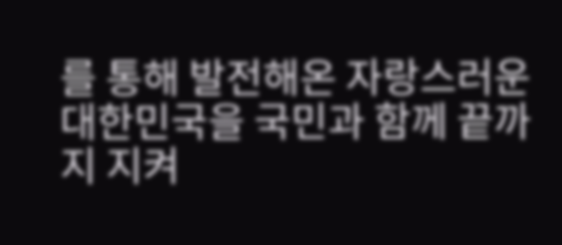를 통해 발전해온 자랑스러운 대한민국을 국민과 함께 끝까지 지켜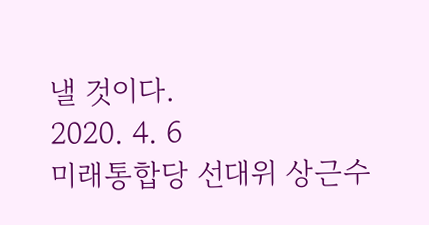낼 것이다.
2020. 4. 6
미래통합당 선대위 상근수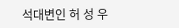석대변인 허 성 우